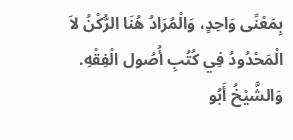بِمَعْنًى وَاحِدٍ، وَالْمُرَادُ هُنَا الرُّكْنُ لاَ الْمَحْدُودُ فِي كُتُبِ أُصُول الْفِقْهِ.
وَالشَّيْخُ أَبُو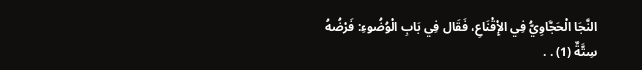النَّجَا الْحَجَّاوِيُّ فِي الإِْقْنَاعِ، فَقَال فِي بَابِ الْوُضُوءِ: فَرْضُهُ سِتَّةٌ (1) . .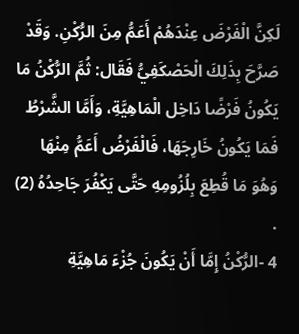لَكِنَّ الْفَرْضَ عِنْدَهُمْ أَعَمُّ مِنَ الرُّكْنِ. وَقَدْ صَرَّحَ بِذَلِكَ الْحَصْكَفِيُّ فَقَال: ثُمَّ الرُّكْنُ مَا يَكُونُ فَرْضًا دَاخِل الْمَاهِيَّةِ، وَأَمَّا الشَّرْطُ فَمَا يَكُونُ خَارِجَهَا، فَالْفَرْضُ أَعَمُّ مِنْهَا وَهُوَ مَا قُطِعَ بِلُزُومِهِ حَتَّى يَكْفُرَ جَاحِدُهُ (2) .
4 -الرُّكْنُ إِمَّا أَنْ يَكُونَ جُزْءَ مَاهِيَّةِ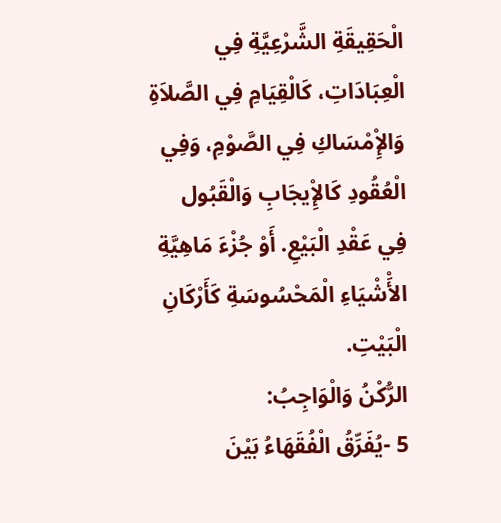الْحَقِيقَةِ الشَّرْعِيَّةِ فِي الْعِبَادَاتِ، كَالْقِيَامِ فِي الصَّلاَةِ وَالإِْمْسَاكِ فِي الصَّوْمِ، وَفِي الْعُقُودِ كَالإِْيجَابِ وَالْقَبُول فِي عَقْدِ الْبَيْعِ. أَوْ جُزْءَ مَاهِيَّةِ الأَْشْيَاءِ الْمَحْسُوسَةِ كَأَرْكَانِ الْبَيْتِ.
الرُّكْنُ وَالْوَاجِبُ:
5 -يُفَرِّقُ الْفُقَهَاءُ بَيْنَ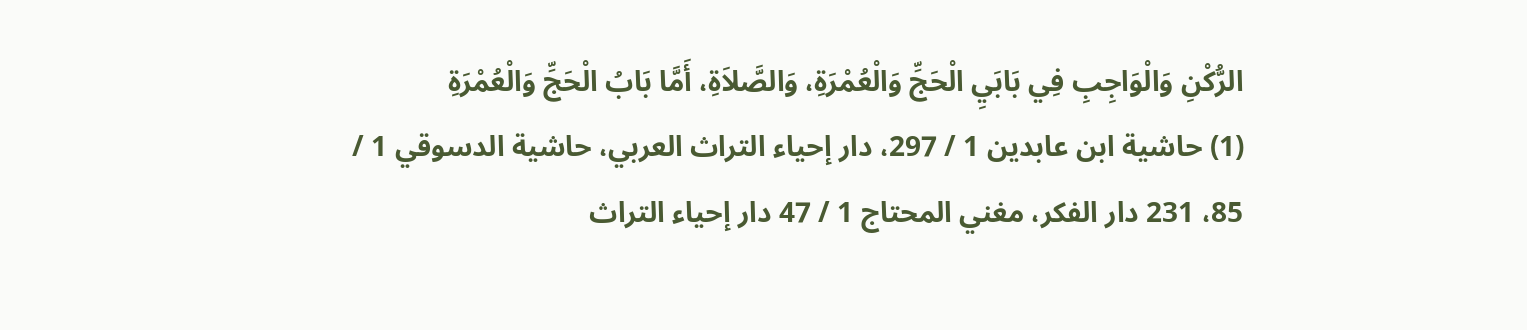الرُّكْنِ وَالْوَاجِبِ فِي بَابَيِ الْحَجِّ وَالْعُمْرَةِ، وَالصَّلاَةِ، أَمَّا بَابُ الْحَجِّ وَالْعُمْرَةِ
(1) حاشية ابن عابدين 1 / 297، دار إحياء التراث العربي، حاشية الدسوقي 1 / 85، 231 دار الفكر، مغني المحتاج 1 / 47 دار إحياء التراث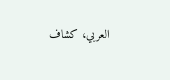العربي، كشاف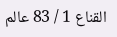القناع 1 / 83 عالم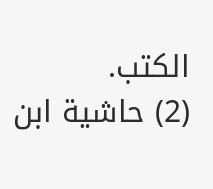الكتب.
(2) حاشية ابن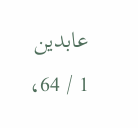عابدين 1 / 64،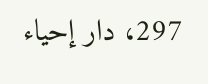297، دار إحياء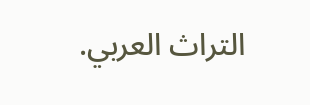التراث العربي.